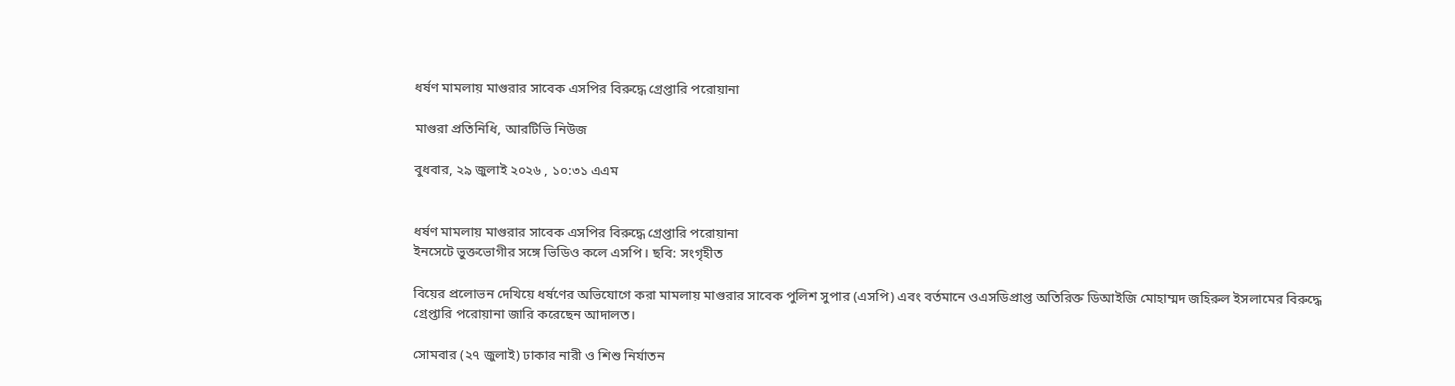ধর্ষণ মামলায় মাগুরার সাবেক এসপির বিরুদ্ধে গ্রেপ্তারি পরোয়ানা

মাগুরা প্রতিনিধি, আরটিভি নিউজ

বুধবার, ২৯ জুলাই ২০২৬ , ১০:৩১ এএম


ধর্ষণ মামলায় মাগুরার সাবেক এসপির বিরুদ্ধে গ্রেপ্তারি পরোয়ানা
ইনসেটে ভুক্তভোগীর সঙ্গে ভিডিও কলে এসপি। ছবি: সংগৃহীত

বিয়ের প্রলোভন দেখিয়ে ধর্ষণের অভিযোগে করা মামলায় মাগুরার সাবেক পুলিশ সুপার (এসপি) এবং বর্তমানে ওএসডিপ্রাপ্ত অতিরিক্ত ডিআইজি মোহাম্মদ জহিরুল ইসলামের বিরুদ্ধে
গ্রেপ্তারি পরোয়ানা জারি করেছেন আদালত।

সোমবার (২৭ জুলাই) ঢাকার নারী ও শিশু নির্যাতন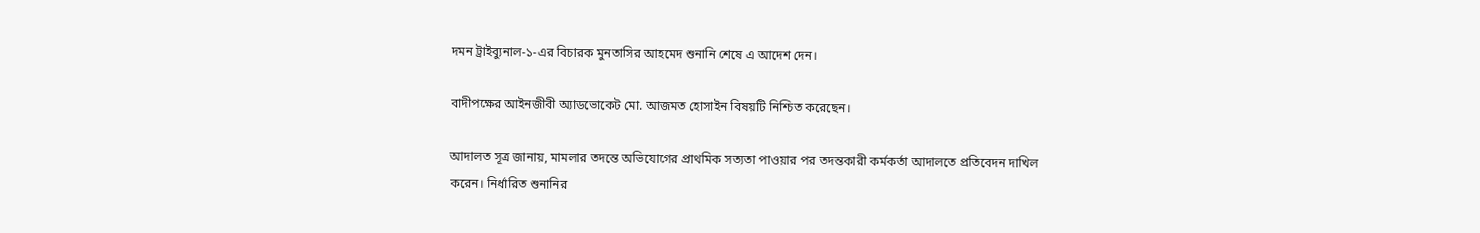দমন ট্রাইব্যুনাল-১-এর বিচারক মুনতাসির আহমেদ শুনানি শেষে এ আদেশ দেন।

বাদীপক্ষের আইনজীবী অ্যাডভোকেট মো. আজমত হোসাইন বিষয়টি নিশ্চিত করেছেন।

আদালত সূত্র জানায়, মামলার তদন্তে অভিযোগের প্রাথমিক সত্যতা পাওয়ার পর তদন্তকারী কর্মকর্তা আদালতে প্রতিবেদন দাখিল করেন। নির্ধারিত শুনানির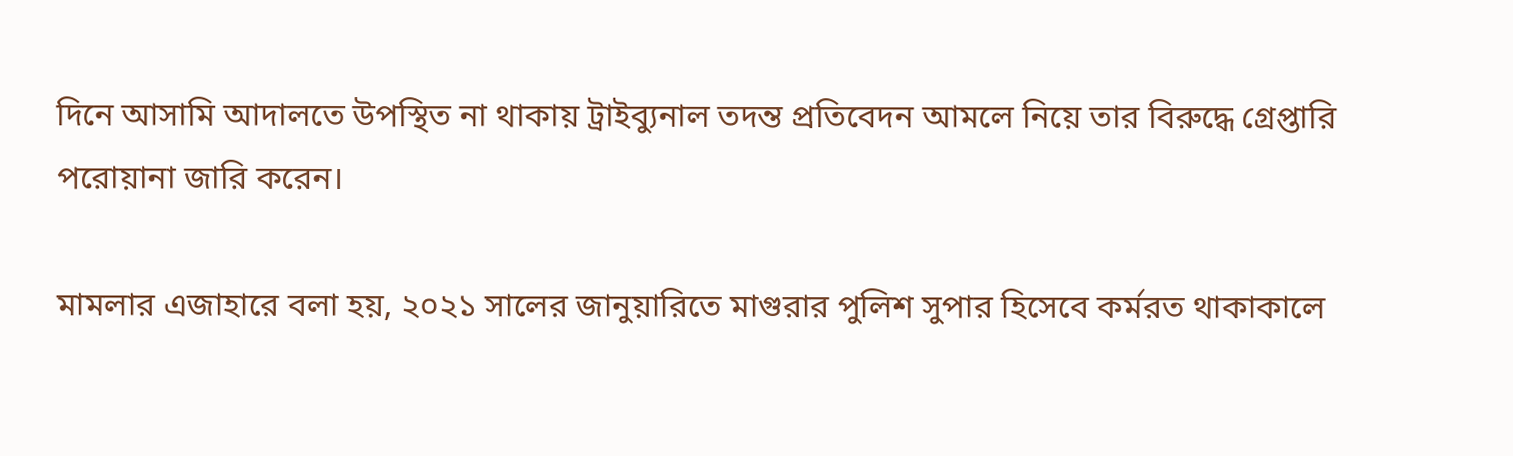দিনে আসামি আদালতে উপস্থিত না থাকায় ট্রাইব্যুনাল তদন্ত প্রতিবেদন আমলে নিয়ে তার বিরুদ্ধে গ্রেপ্তারি পরোয়ানা জারি করেন।

মামলার এজাহারে বলা হয়, ২০২১ সালের জানুয়ারিতে মাগুরার পুলিশ সুপার হিসেবে কর্মরত থাকাকালে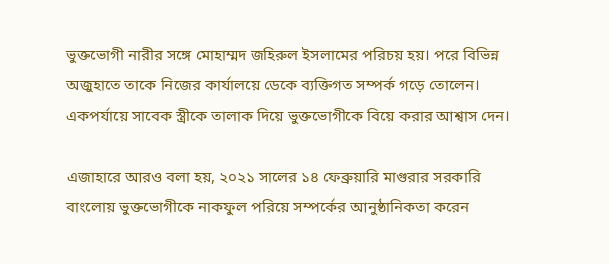ভুক্তভোগী নারীর সঙ্গে মোহাম্মদ জহিরুল ইসলামের পরিচয় হয়। পরে বিভিন্ন অজুহাতে তাকে নিজের কার্যালয়ে ডেকে ব্যক্তিগত সম্পর্ক গড়ে তোলেন। একপর্যায়ে সাবেক স্ত্রীকে তালাক দিয়ে ভুক্তভোগীকে বিয়ে করার আশ্বাস দেন।

এজাহারে আরও বলা হয়, ২০২১ সালের ১৪ ফেব্রুয়ারি মাগুরার সরকারি বাংলোয় ভুক্তভোগীকে নাকফুল পরিয়ে সম্পর্কের আনুষ্ঠানিকতা করেন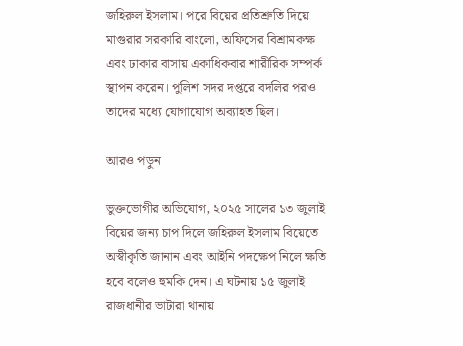জহিরুল ইসলাম। পরে বিয়ের প্রতিশ্রুতি দিয়ে মাগুরার সরকারি বাংলো, অফিসের বিশ্রামকক্ষ এবং ঢাকার বাসায় একাধিকবার শারীরিক সম্পর্ক স্থাপন করেন। পুলিশ সদর দপ্তরে বদলির পরও তাদের মধ্যে যোগাযোগ অব্যাহত ছিল।

আরও পড়ুন

ভুক্তভোগীর অভিযোগ, ২০২৫ সালের ১৩ জুলাই বিয়ের জন্য চাপ দিলে জহিরুল ইসলাম বিয়েতে অস্বীকৃতি জানান এবং আইনি পদক্ষেপ নিলে ক্ষতি হবে বলেও হুমকি দেন। এ ঘটনায় ১৫ জুলাই রাজধানীর ভাটারা থানায়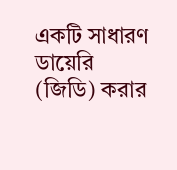একটি সাধারণ ডায়েরি (জিডি) করার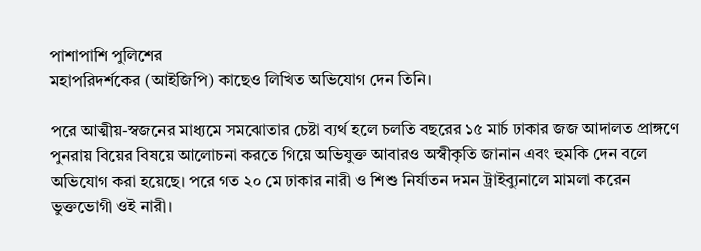পাশাপাশি পুলিশের
মহাপরিদর্শকের (আইজিপি) কাছেও লিখিত অভিযোগ দেন তিনি।

পরে আত্মীয়-স্বজনের মাধ্যমে সমঝোতার চেষ্টা ব্যর্থ হলে চলতি বছরের ১৫ মার্চ ঢাকার জজ আদালত প্রাঙ্গণে পুনরায় বিয়ের বিষয়ে আলোচনা করতে গিয়ে অভিযুক্ত আবারও অস্বীকৃতি জানান এবং হুমকি দেন বলে অভিযোগ করা হয়েছে। পরে গত ২০ মে ঢাকার নারী ও শিশু নির্যাতন দমন ট্রাইব্যুনালে মামলা করেন ভুক্তভোগী ওই নারী।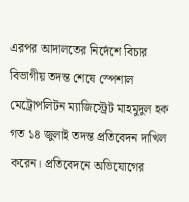এরপর আদালতের নির্দেশে বিচার বিভাগীয় তদন্ত শেষে স্পেশাল মেট্রোপলিটন ম্যাজিস্ট্রেট মাহমুদুল হক গত ১৪ জুলাই তদন্ত প্রতিবেদন দাখিল করেন। প্রতিবেদনে অভিযোগের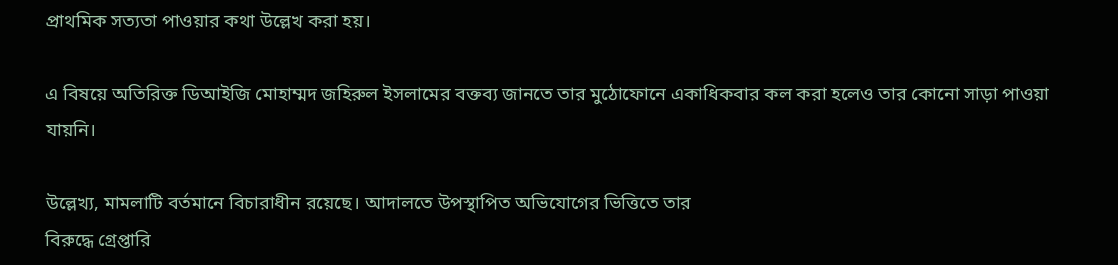প্রাথমিক সত্যতা পাওয়ার কথা উল্লেখ করা হয়।

এ বিষয়ে অতিরিক্ত ডিআইজি মোহাম্মদ জহিরুল ইসলামের বক্তব্য জানতে তার মুঠোফোনে একাধিকবার কল করা হলেও তার কোনো সাড়া পাওয়া যায়নি।

উল্লেখ্য, মামলাটি বর্তমানে বিচারাধীন রয়েছে। আদালতে উপস্থাপিত অভিযোগের ভিত্তিতে তার
বিরুদ্ধে গ্রেপ্তারি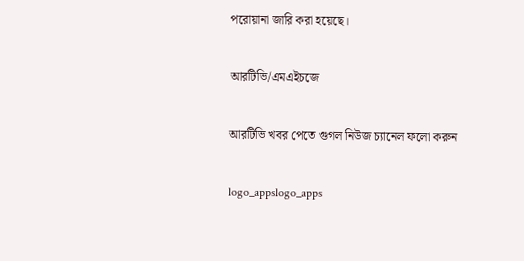পরোয়ানা জারি করা হয়েছে।

আরটিভি/এমএইচজে

আরটিভি খবর পেতে গুগল নিউজ চ্যানেল ফলো করুন

logo_appslogo_apps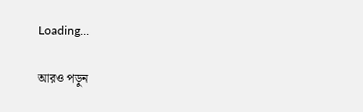Loading...

আরও পড়ুন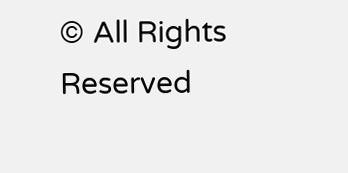© All Rights Reserved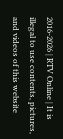2016-2026 | RTV Online | It is illegal to use contents, pictures, and videos of this website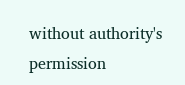without authority's permission